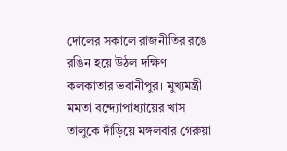দোলের সকালে রাজনীতির রঙে রঙিন হয়ে উঠল দক্ষিণ কলকাতার ভবানীপুর। মুখ্যমন্ত্রী মমতা বন্দ্যোপাধ্যায়ের খাস তালুকে দাঁড়িয়ে মঙ্গলবার গেরুয়া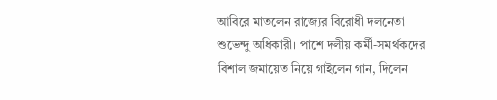আবিরে মাতলেন রাজ্যের বিরোধী দলনেতা শুভেন্দু অধিকারী। পাশে দলীয় কর্মী-সমর্থকদের বিশাল জমায়েত নিয়ে গাইলেন গান, দিলেন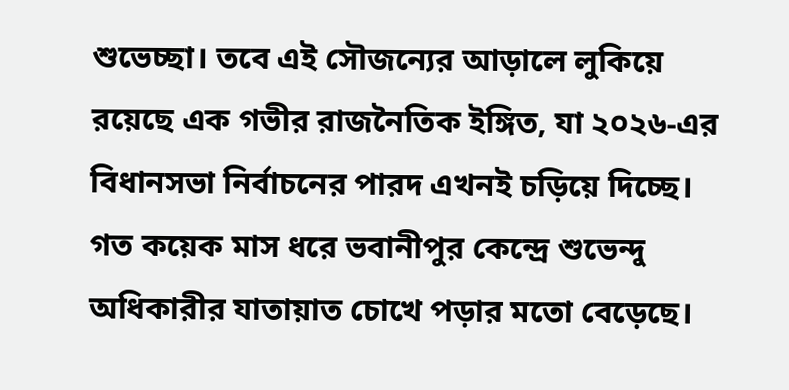শুভেচ্ছা। তবে এই সৌজন্যের আড়ালে লুকিয়ে রয়েছে এক গভীর রাজনৈতিক ইঙ্গিত, যা ২০২৬-এর বিধানসভা নির্বাচনের পারদ এখনই চড়িয়ে দিচ্ছে।
গত কয়েক মাস ধরে ভবানীপুর কেন্দ্রে শুভেন্দু অধিকারীর যাতায়াত চোখে পড়ার মতো বেড়েছে।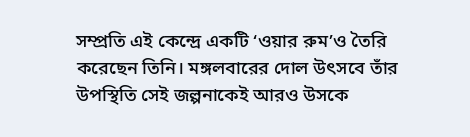সম্প্রতি এই কেন্দ্রে একটি ‘ওয়ার রুম’ও তৈরি করেছেন তিনি। মঙ্গলবারের দোল উৎসবে তাঁর উপস্থিতি সেই জল্পনাকেই আরও উসকে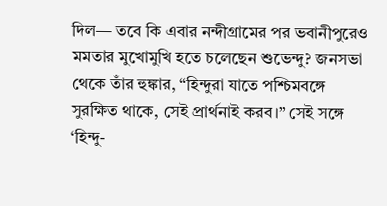দিল— তবে কি এবার নন্দীগ্রামের পর ভবানীপুরেও মমতার মুখোমুখি হতে চলেছেন শুভেন্দু? জনসভা থেকে তাঁর হুঙ্কার, “হিন্দুরা যাতে পশ্চিমবঙ্গে সুরক্ষিত থাকে, সেই প্রার্থনাই করব।” সেই সঙ্গে ‘হিন্দু-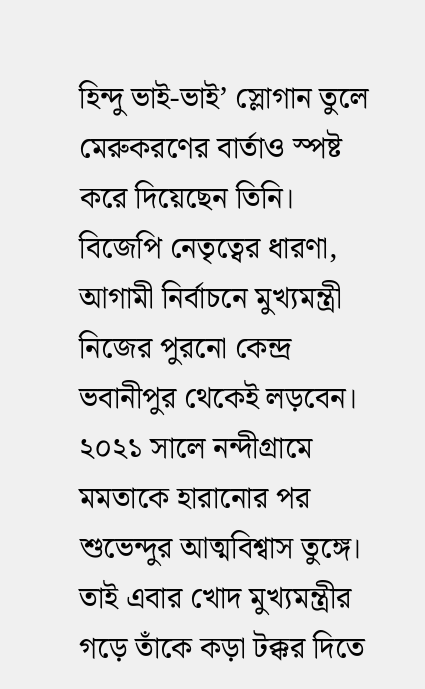হিন্দু ভাই-ভাই’ স্লোগান তুলে মেরুকরণের বার্তাও স্পষ্ট করে দিয়েছেন তিনি।
বিজেপি নেতৃত্বের ধারণা, আগামী নির্বাচনে মুখ্যমন্ত্রী নিজের পুরনো কেন্দ্র ভবানীপুর থেকেই লড়বেন। ২০২১ সালে নন্দীগ্রামে মমতাকে হারানোর পর শুভেন্দুর আত্মবিশ্বাস তুঙ্গে। তাই এবার খোদ মুখ্যমন্ত্রীর গড়ে তাঁকে কড়া টক্কর দিতে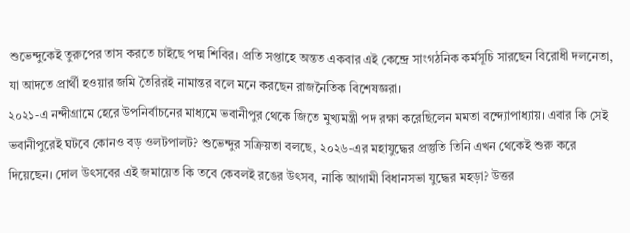শুভেন্দুকেই তুরুপের তাস করতে চাইছে পদ্ম শিবির। প্রতি সপ্তাহে অন্তত একবার এই কেন্দ্রে সাংগঠনিক কর্মসূচি সারছেন বিরোধী দলনেতা, যা আদতে প্রার্থী হওয়ার জমি তৈরিরই নামান্তর বলে মনে করছেন রাজনৈতিক বিশেষজ্ঞরা।
২০২১-এ নন্দীগ্রামে হেরে উপনির্বাচনের মাধ্যমে ভবানীপুর থেকে জিতে মুখ্যমন্ত্রী পদ রক্ষা করেছিলেন মমতা বন্দ্যোপাধ্যায়। এবার কি সেই ভবানীপুরেই ঘটবে কোনও বড় ওলটপালট? শুভেন্দুর সক্রিয়তা বলছে, ২০২৬-এর মহাযুদ্ধের প্রস্তুতি তিনি এখন থেকেই শুরু করে দিয়েছেন। দোল উৎসবের এই জমায়েত কি তবে কেবলই রঙের উৎসব, নাকি আগামী বিধানসভা যুদ্ধের মহড়া? উত্তর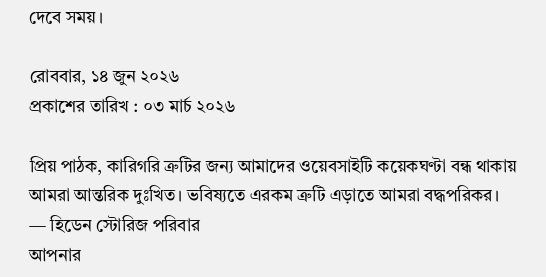দেবে সময়।

রোববার, ১৪ জুন ২০২৬
প্রকাশের তারিখ : ০৩ মার্চ ২০২৬

প্রিয় পাঠক, কারিগরি ত্রুটির জন্য আমাদের ওয়েবসাইটি কয়েকঘণ্টা বন্ধ থাকায় আমরা আন্তরিক দুঃখিত। ভবিষ্যতে এরকম ত্রুটি এড়াতে আমরা বদ্ধপরিকর।
— হিডেন স্টোরিজ পরিবার
আপনার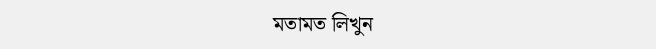মতামত লিখুন